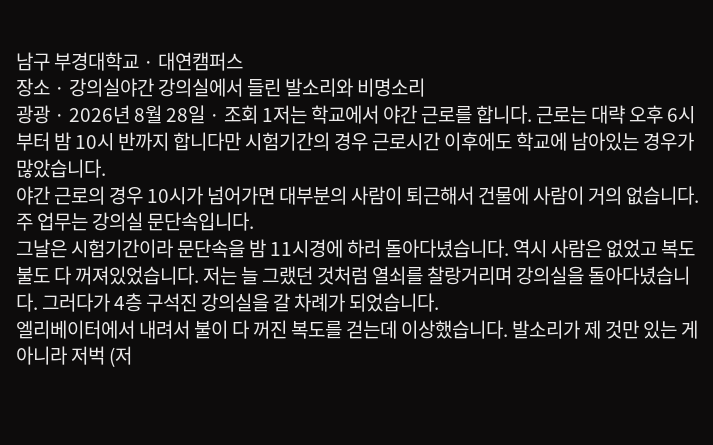남구 부경대학교 · 대연캠퍼스
장소 · 강의실야간 강의실에서 들린 발소리와 비명소리
광광 · 2026년 8월 28일 · 조회 1저는 학교에서 야간 근로를 합니다. 근로는 대략 오후 6시부터 밤 10시 반까지 합니다만 시험기간의 경우 근로시간 이후에도 학교에 남아있는 경우가 많았습니다.
야간 근로의 경우 10시가 넘어가면 대부분의 사람이 퇴근해서 건물에 사람이 거의 없습니다. 주 업무는 강의실 문단속입니다.
그날은 시험기간이라 문단속을 밤 11시경에 하러 돌아다녔습니다. 역시 사람은 없었고 복도 불도 다 꺼져있었습니다. 저는 늘 그랬던 것처럼 열쇠를 찰랑거리며 강의실을 돌아다녔습니다. 그러다가 4층 구석진 강의실을 갈 차례가 되었습니다.
엘리베이터에서 내려서 불이 다 꺼진 복도를 걷는데 이상했습니다. 발소리가 제 것만 있는 게 아니라 저벅 (저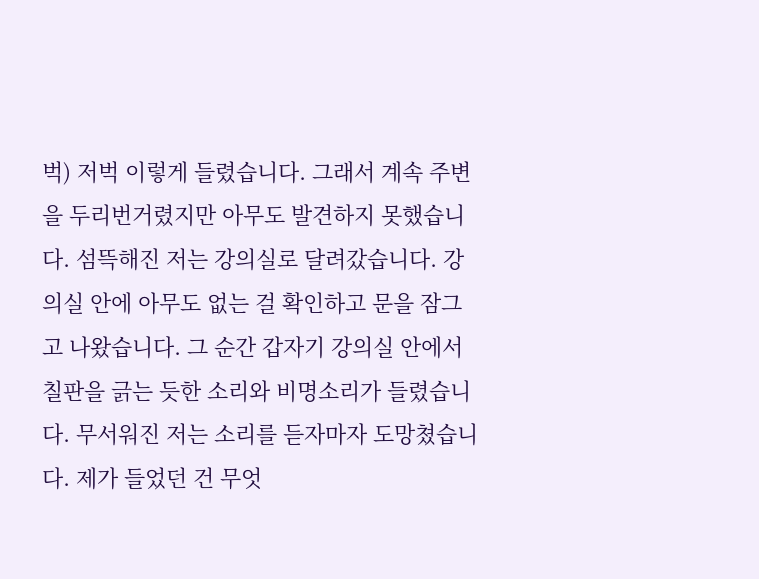벅) 저벅 이렇게 들렸습니다. 그래서 계속 주변을 두리번거렸지만 아무도 발견하지 못했습니다. 섬뜩해진 저는 강의실로 달려갔습니다. 강의실 안에 아무도 없는 걸 확인하고 문을 잠그고 나왔습니다. 그 순간 갑자기 강의실 안에서 칠판을 긁는 듯한 소리와 비명소리가 들렸습니다. 무서워진 저는 소리를 듣자마자 도망쳤습니다. 제가 들었던 건 무엇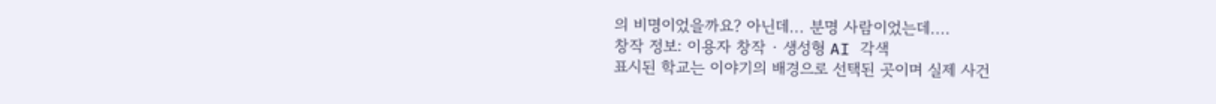의 비명이었을까요? 아닌데... 분명 사람이었는데....
창작 정보: 이용자 창작 · 생성형 AI 각색
표시된 학교는 이야기의 배경으로 선택된 곳이며 실제 사건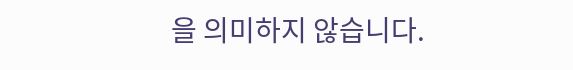을 의미하지 않습니다.